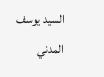السيد يوسف المدني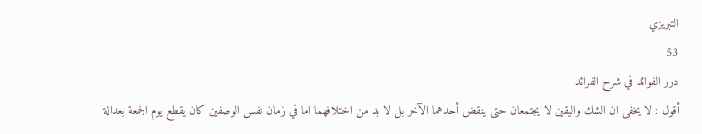التبريزي
53
درر الفوائد في شرح الفرائد
أقول : لا يخفى ان الشك واليقين لا يجتمعان حتى ينقض أحدهما الآخر بل لا بد من اختلافهما اما في زمان نفس الوصفين كان يقطع يوم الجمعة بعدالة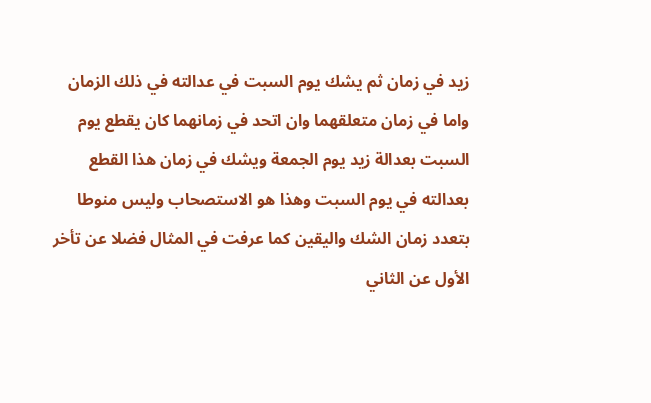زيد في زمان ثم يشك يوم السبت في عدالته في ذلك الزمان واما في زمان متعلقهما وان اتحد في زمانهما كان يقطع يوم السبت بعدالة زيد يوم الجمعة ويشك في زمان هذا القطع بعدالته في يوم السبت وهذا هو الاستصحاب وليس منوطا بتعدد زمان الشك واليقين كما عرفت في المثال فضلا عن تأخر الأول عن الثاني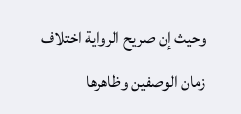وحيث إن صريح الرواية اختلاف زمان الوصفين وظاهرها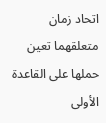اتحاد زمان متعلقهما تعين حملها على القاعدة الأولى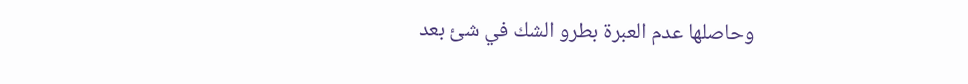وحاصلها عدم العبرة بطرو الشك في شئ بعد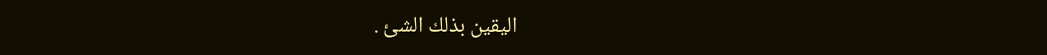اليقين بذلك الشئ .